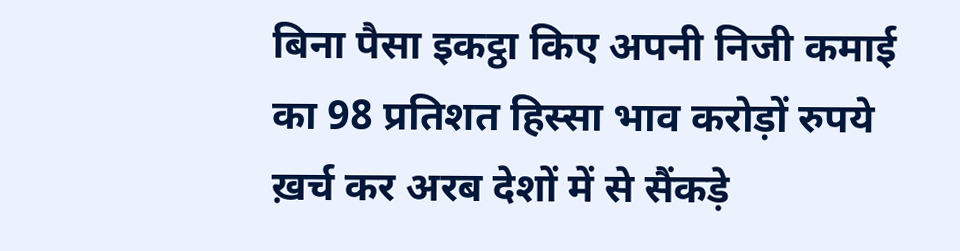बिना पैसा इकट्ठा किए अपनी निजी कमाई का 98 प्रतिशत हिस्सा भाव करोड़ों रुपये ख़र्च कर अरब देशों में से सैंकड़े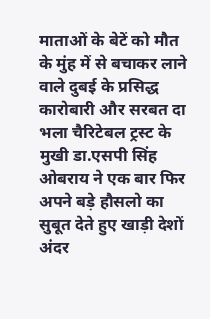माताओं के बेटें को मौत के मुंह में से बचाकर लाने वाले दुबई के प्रसिद्ध कारोबारी और सरबत दा भला चैरिटेबल ट्रस्ट के मुखी डा.एसपी सिंह ओबराय ने एक बार फिर अपने बड़े हौसलो का सुबूत देते हुए खाड़ी देशों अंदर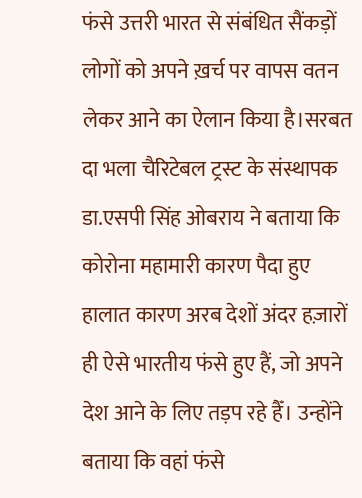फंसे उत्तरी भारत से संबंधित सैंकड़ों लोगों को अपने ख़र्च पर वापस वतन लेकर आने का ऐलान किया है।सरबत दा भला चैरिटेबल ट्रस्ट के संस्थापक डा.एसपी सिंह ओबराय ने बताया कि कोरोना महामारी कारण पैदा हुए हालात कारण अरब देशों अंदर हज़ारों ही ऐसे भारतीय फंसे हुए हैं, जो अपने देश आने के लिए तड़प रहे हैँ। उन्होंने बताया कि वहां फंसे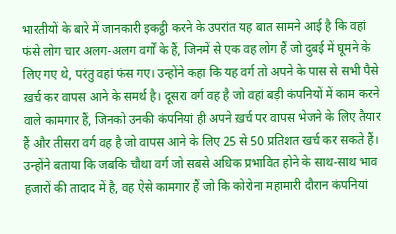भारतीयों के बारे में जानकारी इकट्ठी करने के उपरांत यह बात सामने आई है कि वहां फंसे लोग चार अलग-अलग वर्गों के हैं, जिनमें से एक वह लोग हैं जो दुबई में घूमने के लिए गए थे, परंतु वहां फंस गए। उन्होंने कहा कि यह वर्ग तो अपने के पास से सभी पैसे ख़र्च कर वापस आने के समर्थ है। दूसरा वर्ग वह है जो वहां बड़ी कंपनियों में काम करने वाले कामगार हैं, जिनको उनकी कंपनियां ही अपने ख़र्च पर वापस भेजने के लिए तैयार हैं और तीसरा वर्ग वह है जो वापस आने के लिए 25 से 50 प्रतिशत खर्च कर सकते हैं। उन्होंने बताया कि जबकि चौथा वर्ग जो सबसे अधिक प्रभावित होने के साथ-साथ भाव हजारों की तादाद में है, वह ऐसे कामगार हैं जो कि कोरोना महामारी दौरान कंपनियां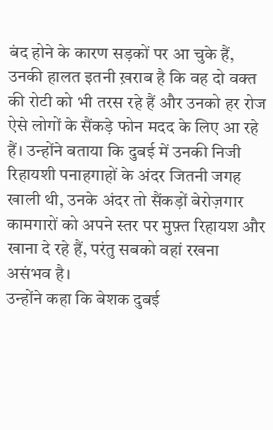बंद होने के कारण सड़कों पर आ चुके हैं, उनकी हालत इतनी ख़राब है कि वह दो वक्त की रोटी को भी तरस रहे हैं और उनको हर रोज ऐसे लोगों के सैंकड़े फोन मदद के लिए आ रहे हैं। उन्होंने बताया कि दुबई में उनकी निजी रिहायशी पनाहगाहों के अंदर जितनी जगह खाली थी, उनके अंदर तो सैंकड़ों बेरोज़गार कामगारों को अपने स्तर पर मुफ़्त रिहायश और खाना दे रहे हैं, परंतु सबको वहां रखना असंभव है।
उन्होंने कहा कि बेशक दुबई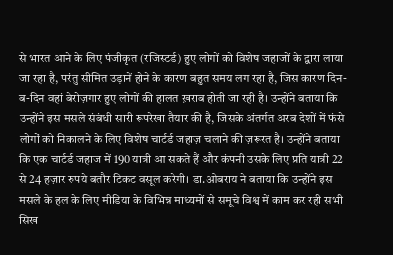से भारत आने के लिए पंजीकृत (रजिस्टर्ड) हुए लोगों को विशेष जहाजों के द्वारा लाया जा रहा है, परंतु सीमित उड़ानें होने के कारण बहुत समय लग रहा है, जिस कारण दिन-ब-दिन वहां बेरोज़गार हुए लोगों की हालत ख़राब होती जा रही है। उन्होंने बताया कि उन्होंने इस मसले संबंधी सारी रूपरेखा तैयार की है, जिसके अंतर्गत अरब देशों में फंसे लोगों को निकालने के लिए विशेष चार्टर्ड जहाज़ चलाने की ज़रूरत है। उन्होंने बताया कि एक चार्टर्ड जहाज में 190 यात्री आ सकते हैं और कंपनी उसके लिए प्रति यात्री 22 से 24 हज़ार रुपये बतौर टिकट वसूल करेगी। डा.ओबराय ने बताया कि उन्होंने इस मसले के हल के लिए मीडिया के विभिन्न माध्यमों से समूचे विश्व में काम कर रही सभी सिख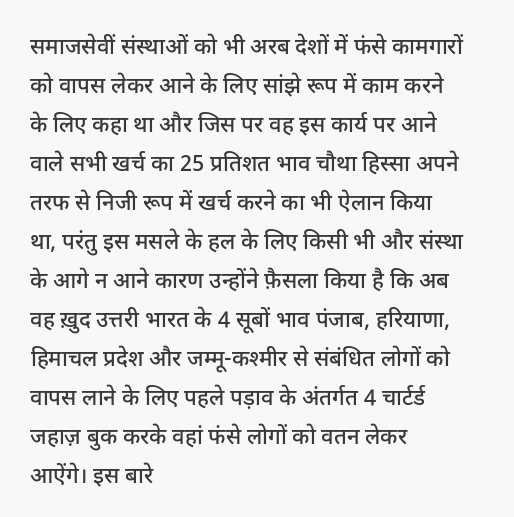समाजसेवीं संस्थाओं को भी अरब देशों में फंसे कामगारों को वापस लेकर आने के लिए सांझे रूप में काम करने के लिए कहा था और जिस पर वह इस कार्य पर आने वाले सभी खर्च का 25 प्रतिशत भाव चौथा हिस्सा अपने तरफ से निजी रूप में खर्च करने का भी ऐलान किया था, परंतु इस मसले के हल के लिए किसी भी और संस्था के आगे न आने कारण उन्होंने फ़ैसला किया है कि अब वह ख़ुद उत्तरी भारत के 4 सूबों भाव पंजाब, हरियाणा, हिमाचल प्रदेश और जम्मू-कश्मीर से संबंधित लोगों को वापस लाने के लिए पहले पड़ाव के अंतर्गत 4 चार्टर्ड जहाज़ बुक करके वहां फंसे लोगों को वतन लेकर आऐंगे। इस बारे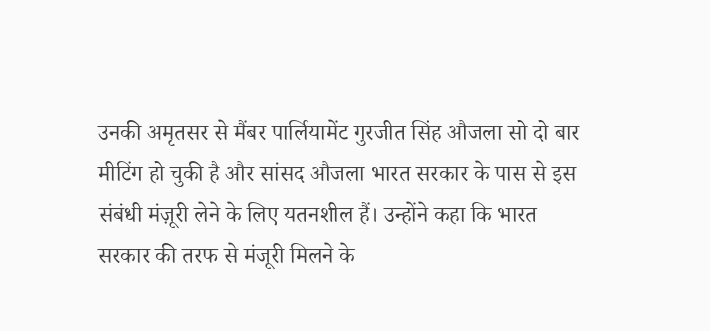उनकी अमृतसर से मैंबर पार्लियामेंट गुरजीत सिंह औजला सो दो बार मीटिंग हो चुकी है और सांसद औजला भारत सरकार के पास से इस संबंधी मंज़ूरी लेने के लिए यतनशील हैं। उन्होंने कहा कि भारत सरकार की तरफ से मंजूरी मिलने के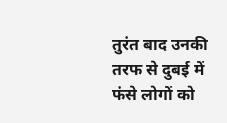तुरंत बाद उनकी तरफ से दुबई में फंसे लोगों को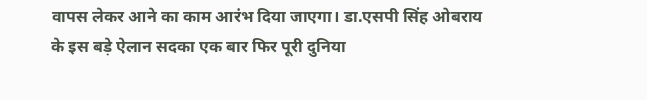वापस लेकर आने का काम आरंभ दिया जाएगा। डा.एसपी सिंह ओबराय के इस बड़े ऐलान सदका एक बार फिर पूरी दुनिया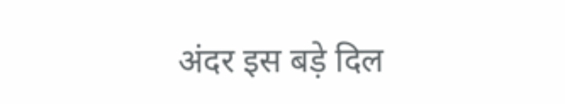अंदर इस बड़े दिल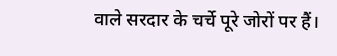वाले सरदार के चर्चे पूरे जोरों पर हैं।